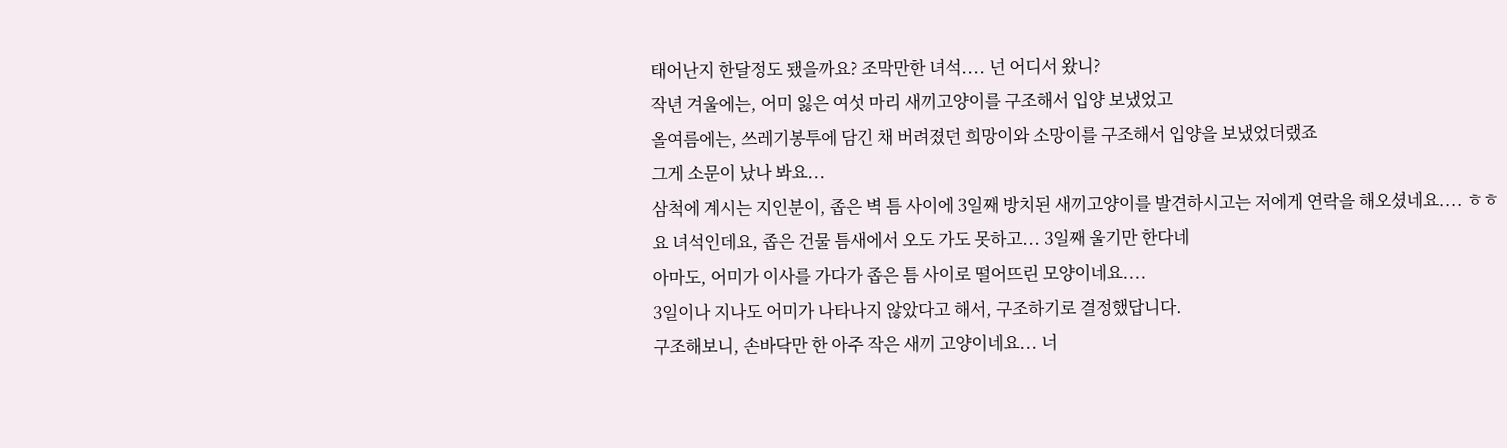태어난지 한달정도 됐을까요? 조막만한 녀석.... 넌 어디서 왔니?
작년 겨울에는, 어미 잃은 여섯 마리 새끼고양이를 구조해서 입양 보냈었고
올여름에는, 쓰레기봉투에 담긴 채 버려졌던 희망이와 소망이를 구조해서 입양을 보냈었더랬죠
그게 소문이 났나 봐요...
삼척에 계시는 지인분이, 좁은 벽 틈 사이에 3일째 방치된 새끼고양이를 발견하시고는 저에게 연락을 해오셨네요.... ㅎㅎ
요 녀석인데요, 좁은 건물 틈새에서 오도 가도 못하고... 3일째 울기만 한다네
아마도, 어미가 이사를 가다가 좁은 틈 사이로 떨어뜨린 모양이네요....
3일이나 지나도 어미가 나타나지 않았다고 해서, 구조하기로 결정했답니다.
구조해보니, 손바닥만 한 아주 작은 새끼 고양이네요... 너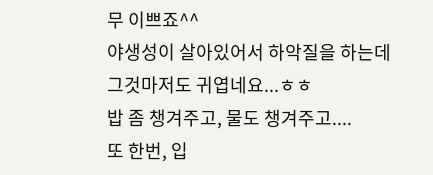무 이쁘죠^^
야생성이 살아있어서 하악질을 하는데 그것마저도 귀엽네요...ㅎㅎ
밥 좀 챙겨주고, 물도 챙겨주고....
또 한번, 입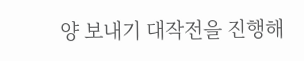양 보내기 대작전을 진행해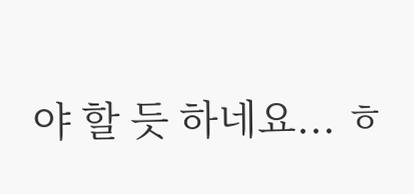야 할 듯 하네요... ㅎ